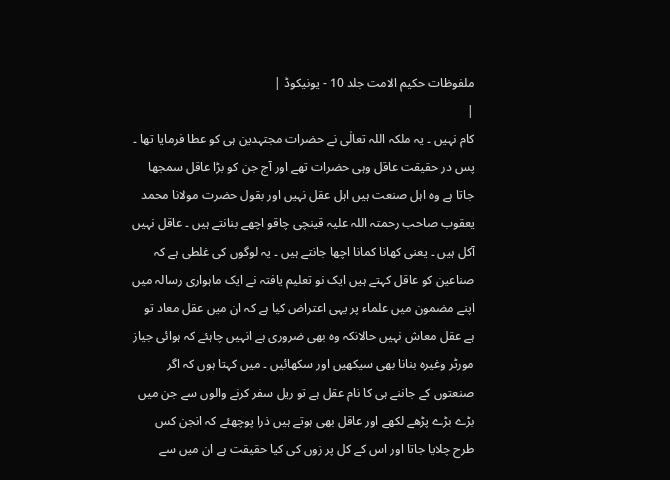ملفوظات حکیم الامت جلد 10 - یونیکوڈ |
|
کام نہیں ۔ یہ ملکہ اللہ تعالٰی نے حضرات مجتہدین ہی کو عطا فرمایا تھا ۔ پس در حقیقت عاقل وہی حضرات تھے اور آج جن کو بڑا عاقل سمجھا جاتا ہے وہ اہل صنعت ہیں اہل عقل نہیں اور بقول حضرت مولانا محمد یعقوب صاحب رحمتہ اللہ علیہ قینچی چاقو اچھے بنانتے ہیں ۔ عاقل نہیں آکل ہیں ۔ یعنی کھانا کمانا اچھا جانتے ہیں ۔ یہ لوگوں کی غلطی ہے کہ صناعین کو عاقل کہتے ہیں ایک نو تعلیم یافتہ نے ایک ماہواری رسالہ میں اپنے مضمون میں علماء پر یہی اعتراض کیا ہے کہ ان میں عقل معاد تو ہے عقل معاش نہیں حالانکہ وہ بھی ضروری ہے انہیں چاہئے کہ ہوائی جیاز مورٹر وغیرہ بنانا بھی سیکھیں اور سکھائیں ۔ میں کہتا ہوں کہ اگر صنعتوں کے جاننے ہی کا نام عقل ہے تو ریل سفر کرنے والوں سے جن میں بڑے بڑے پڑھے لکھے اور عاقل بھی ہوتے ہیں ذرا پوچھئے کہ انجن کس طرح چلایا جاتا اور اس کے کل پر زوں کی کیا حقیقت ہے ان میں سے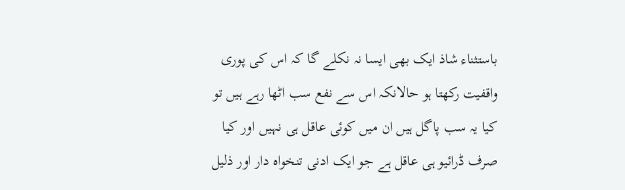باستثناء شاذ ایک بھی ایسا نہ نکلے گا کہ اس کی پوری واقفیت رکھتا ہو حالانکہ اس سے نفع سب اٹھا رہے ہیں تو کیا یہ سب پاگل ہیں ان میں کوئی عاقل ہی نہیں اور کیا صرف ڈرائیو ہی عاقل ہے جو ایک ادنی تنخواہ دار اور ذلیل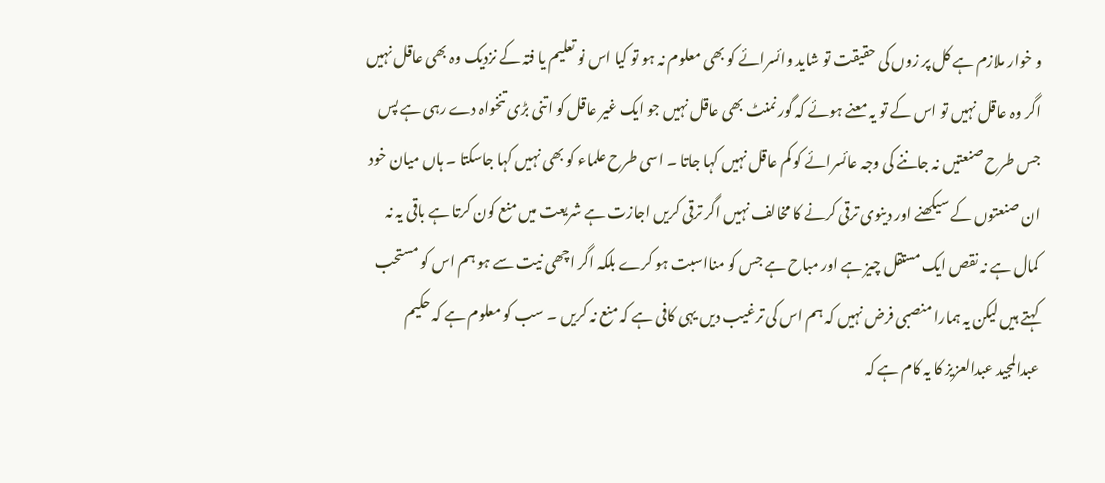و خوار ملازم ہے کل پر زوں کی حقیقت تو شاید وائسرائے کو بھی معلوم نہ ہو تو کیا اس نو تعلیم یا فتہ کے نزدیک وہ بھی عاقل نہیں اگر وہ عاقل نہیں تو اس کے تو یہ معنے ہوئے کہ گور نمنٹ بھی عاقل نہیں جو ایک غیر عاقل کو اتنی بڑی تنخواہ دے رہی ہے پس جس طرح صنعتیں نہ جاننے کی وجہ عائسرائے کو کم عاقل نہیں کہا جاتا ۔ اسی طرح علماء کو بھی نہیں کہا جاسکتا ۔ ہاں میان خود ان صنعتوں کے سیکھنے اور دینوی ترقی کرنے کا مخالف نہیں اگر ترقی کریں اجازت ہے شریعت میں منع کون کرتا ہے باقی یہ نہ کمال ہے نہ نقص ایک مستقل چیز ہے اور مباح ہے جس کو منااسبت ہو کرے بلکہ اگر اچھی نیت سے ہو ہم اس کو مستحب کہتے ہیں لیکن یہ ہمارا منصبی فرض نہیں کہ ہم اس کی ترغیب دیں یہی کافی ہے کہ منع نہ کریں ۔ سب کو معلوم ہے کہ حکیم عبدالمجید عبدالعزیز کا یہ کام ہے کہ